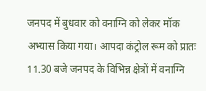जनपद में बुधवार को वनाग्नि को लेकर मॉक अभ्यास किया गया। आपदा कंट्रोल रूम को प्रातः 11.30 बजे जनपद के विभिन्न क्षेत्रों में वनाग्नि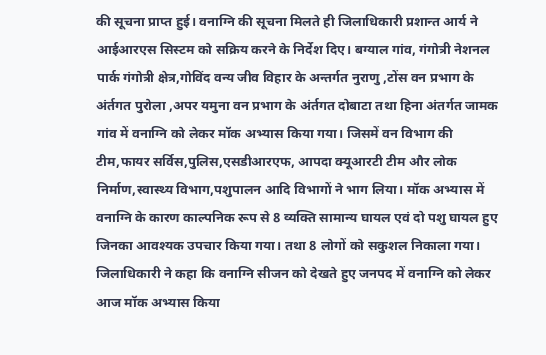की सूचना प्राप्त हुई। वनाग्नि की सूचना मिलते ही जिलाधिकारी प्रशान्त आर्य ने आईआरएस सिस्टम को सक्रिय करने के निर्देश दिए। बग्याल गांव, गंगोत्री नेशनल पार्क गंगोत्री क्षेत्र,गोविंद वन्य जीव विहार के अन्तर्गत नुराणु ,टोंस वन प्रभाग के अंर्तगत पुरोला ,अपर यमुना वन प्रभाग के अंर्तगत दोबाटा तथा हिना अंतर्गत जामक गांव में वनाग्नि को लेकर मॉक अभ्यास किया गया। जिसमें वन विभाग की टीम,फायर सर्विस,पुलिस,एसडीआरएफ, आपदा क्यूआरटी टीम और लोक निर्माण,स्वास्थ्य विभाग,पशुपालन आदि विभागों ने भाग लिया। मॉक अभ्यास में वनाग्नि के कारण काल्पनिक रूप से 8 व्यक्ति सामान्य घायल एवं दो पशु घायल हुए जिनका आवश्यक उपचार किया गया। तथा 8 लोगों को सकुशल निकाला गया।
जिलाधिकारी ने कहा कि वनाग्नि सीजन को देखते हुए जनपद में वनाग्नि को लेकर आज मॉक अभ्यास किया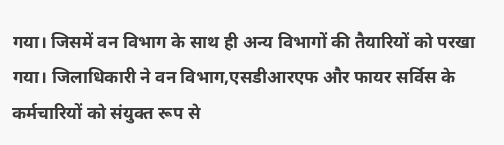गया। जिसमें वन विभाग के साथ ही अन्य विभागों की तैयारियों को परखा गया। जिलाधिकारी ने वन विभाग,एसडीआरएफ और फायर सर्विस के कर्मचारियों को संयुक्त रूप से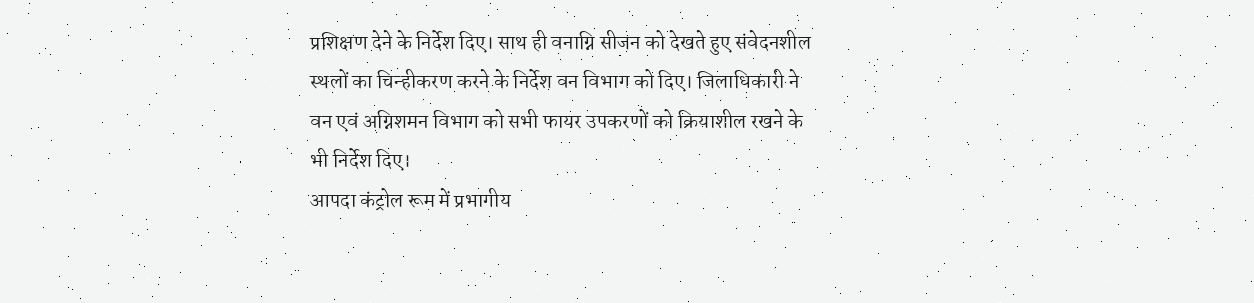प्रशिक्षण देने के निर्देश दिए। साथ ही वनाग्नि सीजन को देखते हुए संवेदनशील स्थलों का चिन्हीकरण करने के निर्देश वन विभाग को दिए। जिलाधिकारी ने वन एवं अग्निशमन विभाग को सभी फायर उपकरणों को क्रियाशील रखने के भी निर्देश दिए।
आपदा कंट्रोल रूम में प्रभागीय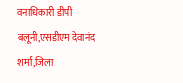वनाधिकारी डीपी बलूनी,एसडीएम देवानंद शर्मा,जिला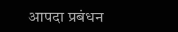आपदा प्रबंधन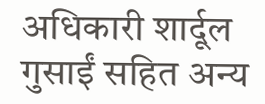अधिकारी शार्दूल गुसाईं सहित अन्य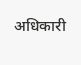अधिकारी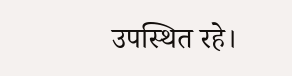उपस्थित रहे।